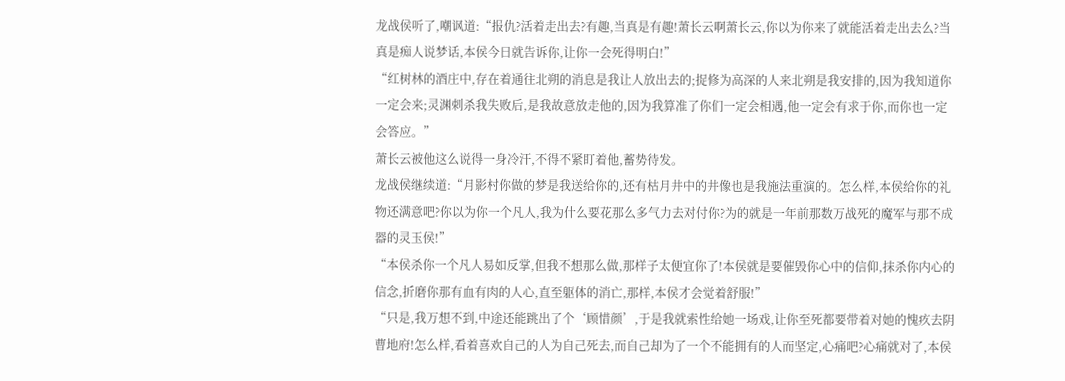龙战侯听了,嘲讽道:“报仇?活着走出去?有趣,当真是有趣!萧长云啊萧长云,你以为你来了就能活着走出去么?当真是痴人说梦话,本侯今日就告诉你,让你一会死得明白!”
“红树林的酒庄中,存在着通往北朔的消息是我让人放出去的;捉修为高深的人来北朔是我安排的,因为我知道你一定会来;灵渊刺杀我失败后,是我故意放走他的,因为我算准了你们一定会相遇,他一定会有求于你,而你也一定会答应。”
萧长云被他这么说得一身冷汗,不得不紧盯着他,蓄势待发。
龙战侯继续道:“月影村你做的梦是我送给你的,还有枯月井中的井像也是我施法重演的。怎么样,本侯给你的礼物还满意吧?你以为你一个凡人,我为什么要花那么多气力去对付你?为的就是一年前那数万战死的魔军与那不成器的灵玉侯!”
“本侯杀你一个凡人易如反掌,但我不想那么做,那样子太便宜你了!本侯就是要催毁你心中的信仰,抹杀你内心的信念,折磨你那有血有肉的人心,直至躯体的消亡,那样,本侯才会觉着舒服!”
“只是,我万想不到,中途还能跳出了个‘顾惜颜’,于是我就索性给她一场戏,让你至死都要带着对她的愧疚去阴曹地府!怎么样,看着喜欢自己的人为自己死去,而自己却为了一个不能拥有的人而坚定,心痛吧?心痛就对了,本侯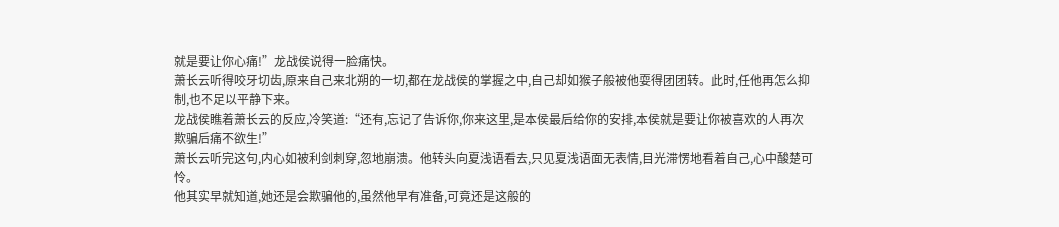就是要让你心痛!”龙战侯说得一脸痛快。
萧长云听得咬牙切齿,原来自己来北朔的一切,都在龙战侯的掌握之中,自己却如猴子般被他耍得团团转。此时,任他再怎么抑制,也不足以平静下来。
龙战侯瞧着萧长云的反应,冷笑道:“还有,忘记了告诉你,你来这里,是本侯最后给你的安排,本侯就是要让你被喜欢的人再次欺骗后痛不欲生!”
萧长云听完这句,内心如被利剑刺穿,忽地崩溃。他转头向夏浅语看去,只见夏浅语面无表情,目光滞愣地看着自己,心中酸楚可怜。
他其实早就知道,她还是会欺骗他的,虽然他早有准备,可竟还是这般的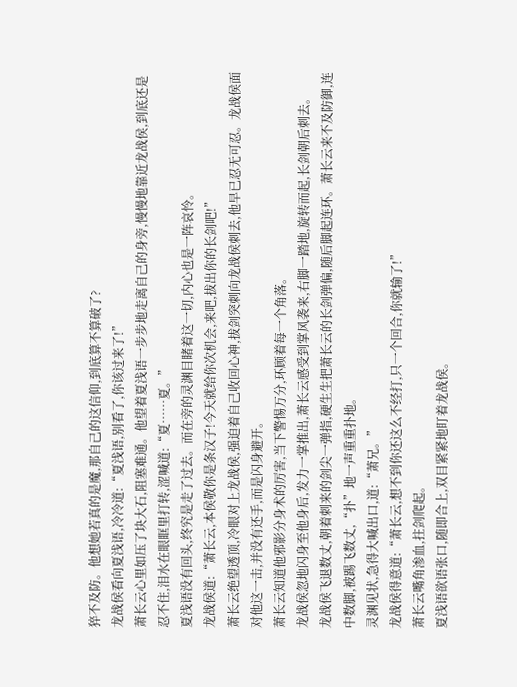猝不及防。他想她若真的是魔,那自己的这信仰,到底算不算破了?
龙战侯看向夏浅语,冷冷道:“夏浅语,别看了,你该过来了!”
萧长云心里如压了块大石,阻塞难通。他望着夏浅语一步步地走离自己的身旁,慢慢地靠近龙战侯,到底还是忍不住,泪水在眼眶里打转,涩喊道:“夏……夏。”
夏浅语没有回头,终究是走了过去。而在旁的灵渊目睹着这一切,内心也是一阵哀怜。
龙战侯道:“萧长云,本侯敬你是条汉子!今天就给你次机会,来吧,拔出你的长剑吧!”
萧长云绝望透顶,冷眼对上龙战侯,强迫着自己收回心神,拔剑突刺向龙战侯刺去,他早已忍无可忍。龙战侯面对他这一击,并没有还手,而是闪身避开。
萧长云知道他邪影分身术的厉害,当下警惕万分,环顾着每一个角落。
龙战侯忽地闪身至他身后,发力一掌推出,萧长云感受到掌风袭来,右脚一踏地,旋转而起,长剑朝后刺去。
龙战侯飞退数丈,朝着刺来的剑尖一弹指,硬生生把萧长云的长剑弹偏,随后脚起连环。萧长云来不及防御,连中数脚,被踢飞数丈,“扑”地一声重重扑地。
灵渊见状,急得大喊出口,道:“萧兄。”
龙战侯得意道:“萧长云,想不到你还这么不经打,只一个回合,你就输了!”
萧长云嘴角渗血,拄剑爬起。
夏浅语欲语张口,随即合上,双目紧紧地盯着龙战侯。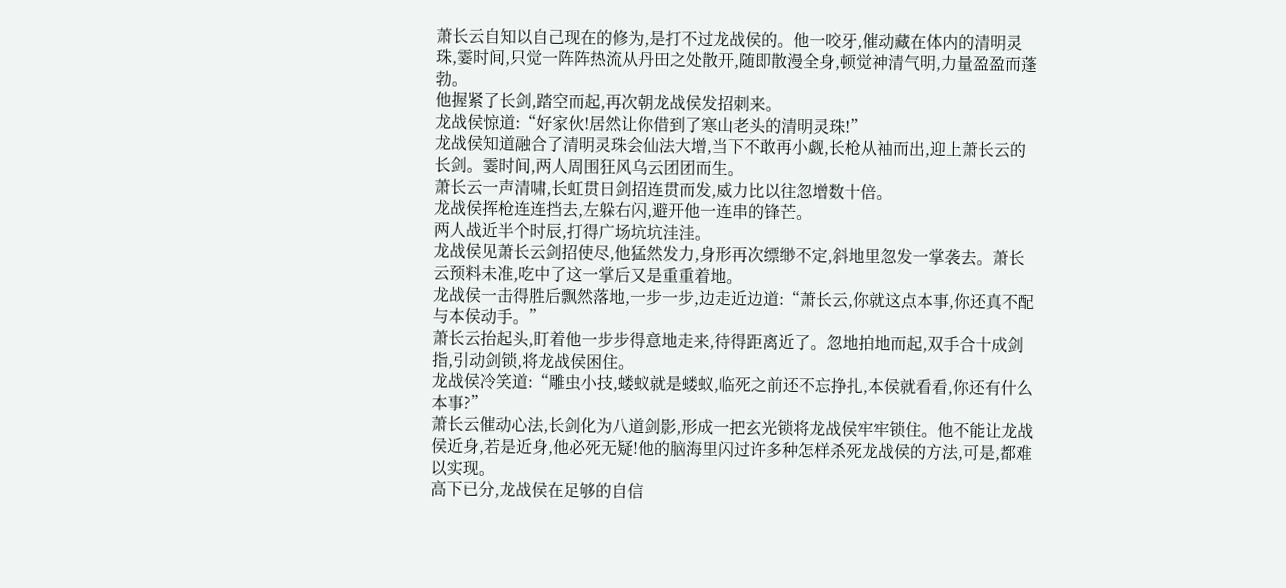萧长云自知以自己现在的修为,是打不过龙战侯的。他一咬牙,催动藏在体内的清明灵珠,霎时间,只觉一阵阵热流从丹田之处散开,随即散漫全身,顿觉神清气明,力量盈盈而蓬勃。
他握紧了长剑,踏空而起,再次朝龙战侯发招刺来。
龙战侯惊道:“好家伙!居然让你借到了寒山老头的清明灵珠!”
龙战侯知道融合了清明灵珠会仙法大增,当下不敢再小觑,长枪从袖而出,迎上萧长云的长剑。霎时间,两人周围狂风乌云团团而生。
萧长云一声清啸,长虹贯日剑招连贯而发,威力比以往忽增数十倍。
龙战侯挥枪连连挡去,左躲右闪,避开他一连串的锋芒。
两人战近半个时辰,打得广场坑坑洼洼。
龙战侯见萧长云剑招使尽,他猛然发力,身形再次缥缈不定,斜地里忽发一掌袭去。萧长云预料未准,吃中了这一掌后又是重重着地。
龙战侯一击得胜后飘然落地,一步一步,边走近边道:“萧长云,你就这点本事,你还真不配与本侯动手。”
萧长云抬起头,盯着他一步步得意地走来,待得距离近了。忽地拍地而起,双手合十成剑指,引动剑锁,将龙战侯困住。
龙战侯冷笑道:“雕虫小技,蝼蚁就是蝼蚁,临死之前还不忘挣扎,本侯就看看,你还有什么本事?”
萧长云催动心法,长剑化为八道剑影,形成一把玄光锁将龙战侯牢牢锁住。他不能让龙战侯近身,若是近身,他必死无疑!他的脑海里闪过许多种怎样杀死龙战侯的方法,可是,都难以实现。
高下已分,龙战侯在足够的自信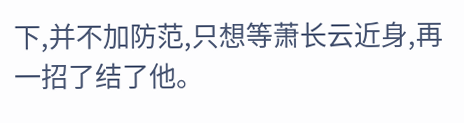下,并不加防范,只想等萧长云近身,再一招了结了他。